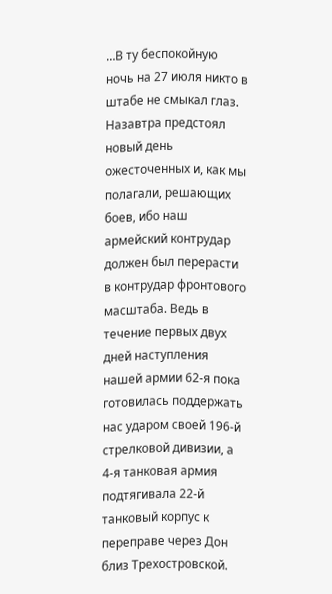…В ту беспокойную ночь на 27 июля никто в штабе не смыкал глаз. Назавтра предстоял новый день ожесточенных и, как мы полагали, решающих боев, ибо наш армейский контрудар должен был перерасти в контрудар фронтового масштаба. Ведь в течение первых двух дней наступления нашей армии 62-я пока готовилась поддержать нас ударом своей 196-й стрелковой дивизии, а 4-я танковая армия подтягивала 22-й танковый корпус к переправе через Дон близ Трехостровской.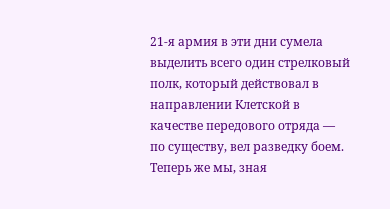21-я армия в эти дни сумела выделить всего один стрелковый полк, который действовал в направлении Клетской в качестве передового отряда — по существу, вел разведку боем. Теперь же мы, зная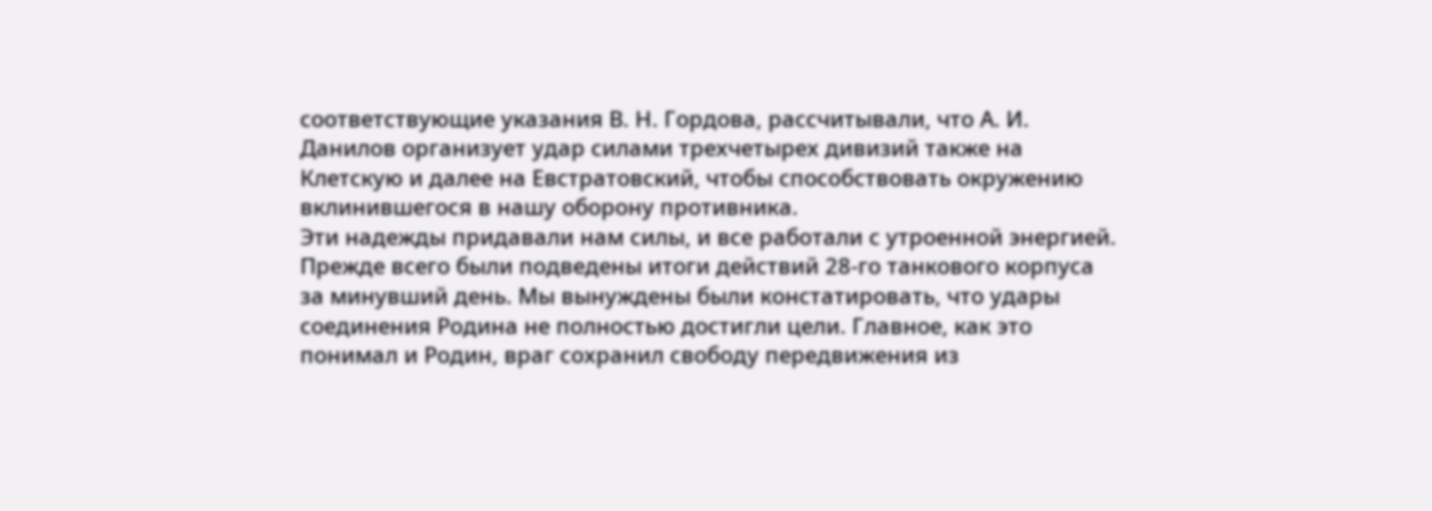соответствующие указания В. Н. Гордова, рассчитывали, что А. И. Данилов организует удар силами трехчетырех дивизий также на Клетскую и далее на Евстратовский, чтобы способствовать окружению вклинившегося в нашу оборону противника.
Эти надежды придавали нам силы, и все работали с утроенной энергией. Прежде всего были подведены итоги действий 28-го танкового корпуса за минувший день. Мы вынуждены были констатировать, что удары соединения Родина не полностью достигли цели. Главное, как это понимал и Родин, враг сохранил свободу передвижения из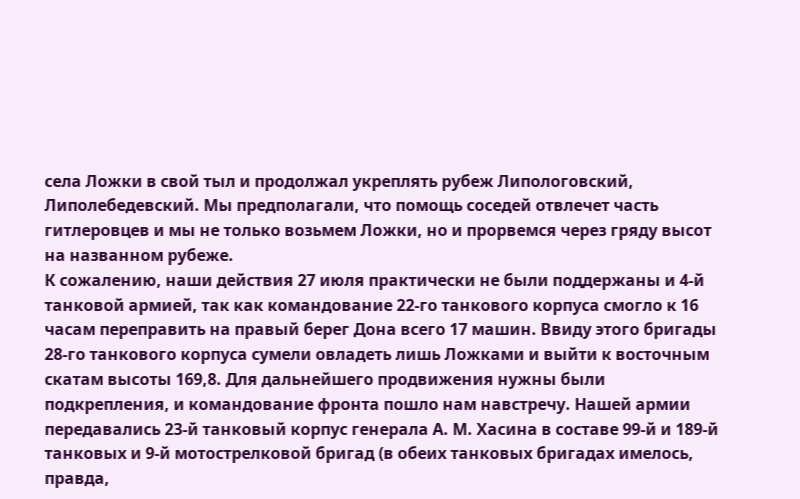села Ложки в свой тыл и продолжал укреплять рубеж Липологовский, Липолебедевский. Мы предполагали, что помощь соседей отвлечет часть гитлеровцев и мы не только возьмем Ложки, но и прорвемся через гряду высот на названном рубеже.
К сожалению, наши действия 27 июля практически не были поддержаны и 4-й танковой армией, так как командование 22-го танкового корпуса смогло к 16 часам переправить на правый берег Дона всего 17 машин. Ввиду этого бригады 28-го танкового корпуса сумели овладеть лишь Ложками и выйти к восточным скатам высоты 169,8. Для дальнейшего продвижения нужны были подкрепления, и командование фронта пошло нам навстречу. Нашей армии передавались 23-й танковый корпус генерала А. М. Хасина в составе 99-й и 189-й танковых и 9-й мотострелковой бригад (в обеих танковых бригадах имелось, правда,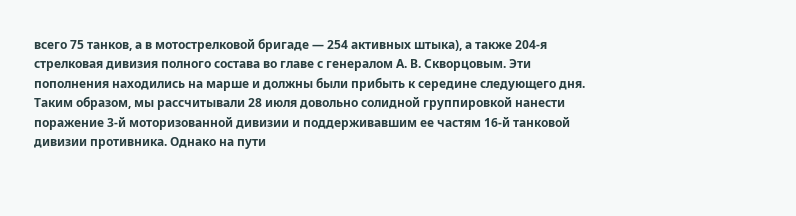всего 75 танков, а в мотострелковой бригаде — 254 активных штыка), а также 204-я стрелковая дивизия полного состава во главе с генералом А. В. Скворцовым. Эти пополнения находились на марше и должны были прибыть к середине следующего дня.
Таким образом, мы рассчитывали 28 июля довольно солидной группировкой нанести поражение 3-й моторизованной дивизии и поддерживавшим ее частям 16-й танковой дивизии противника. Однако на пути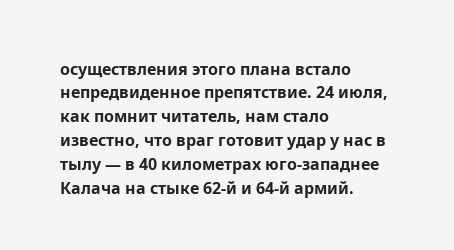осуществления этого плана встало непредвиденное препятствие. 24 июля, как помнит читатель, нам стало известно, что враг готовит удар у нас в тылу — в 40 километрах юго-западнее Калача на стыке 62-й и 64-й армий.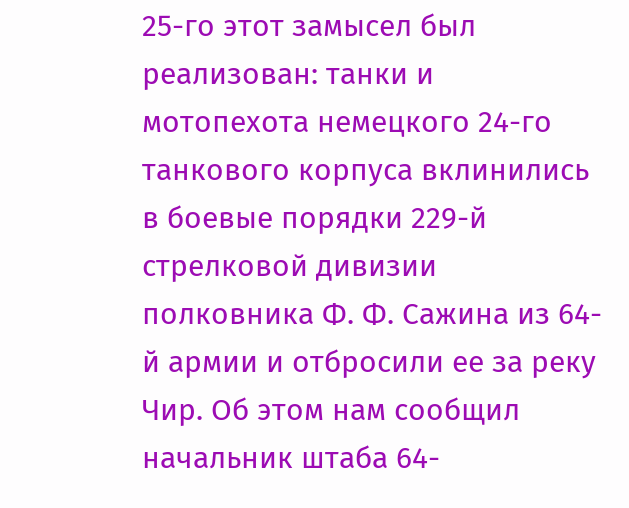25-го этот замысел был реализован: танки и мотопехота немецкого 24-го танкового корпуса вклинились в боевые порядки 229-й стрелковой дивизии полковника Ф. Ф. Сажина из 64-й армии и отбросили ее за реку Чир. Об этом нам сообщил начальник штаба 64-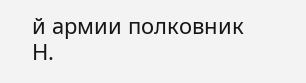й армии полковник Н.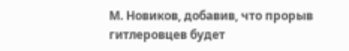М. Новиков, добавив, что прорыв гитлеровцев будет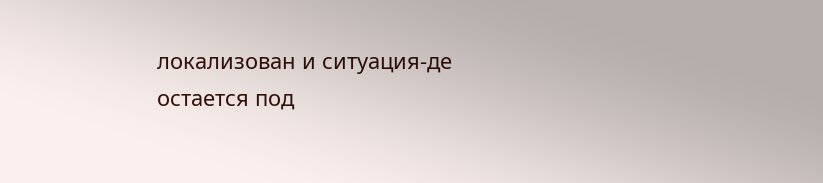локализован и ситуация-де остается под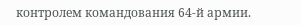контролем командования 64-й армии.